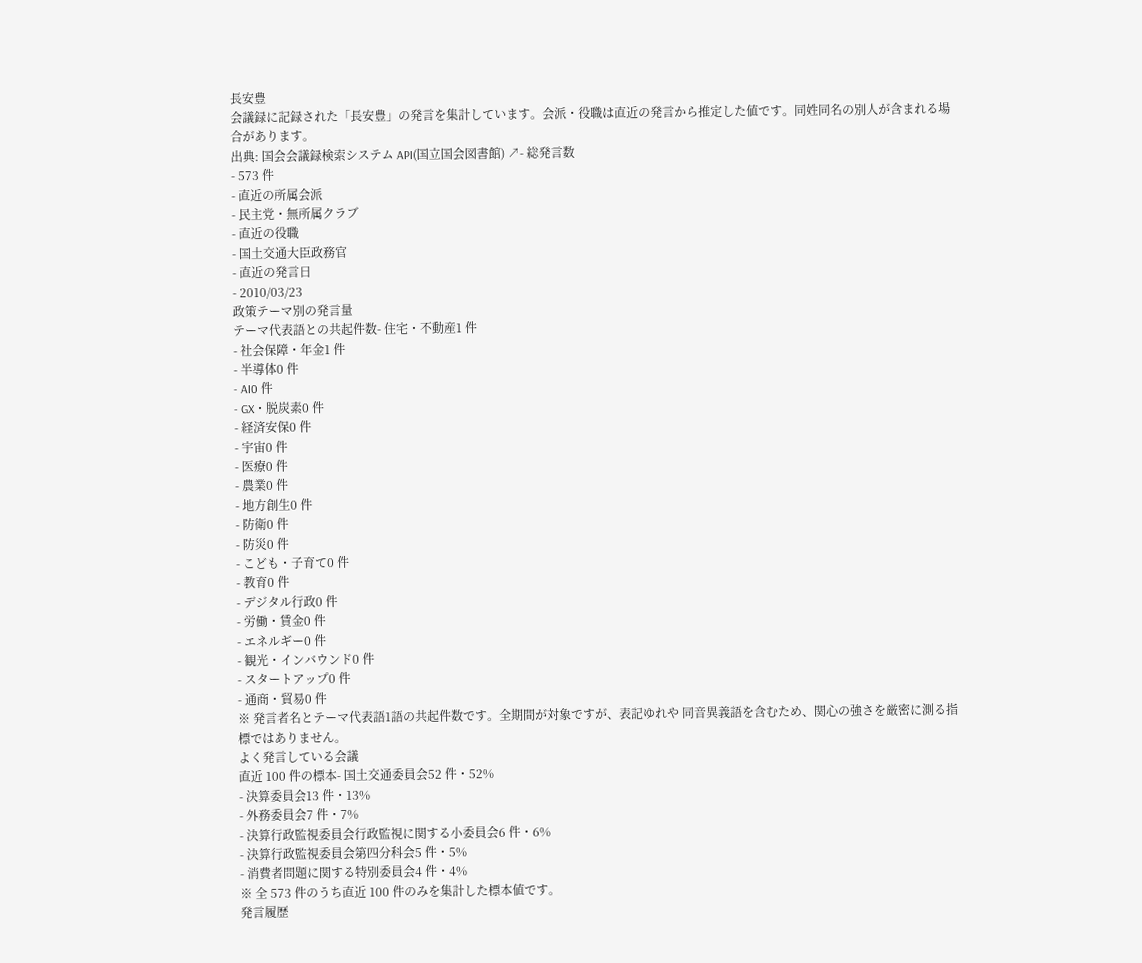長安豊
会議録に記録された「長安豊」の発言を集計しています。会派・役職は直近の発言から推定した値です。同姓同名の別人が含まれる場合があります。
出典: 国会会議録検索システム API(国立国会図書館) ↗- 総発言数
- 573 件
- 直近の所属会派
- 民主党・無所属クラブ
- 直近の役職
- 国土交通大臣政務官
- 直近の発言日
- 2010/03/23
政策テーマ別の発言量
テーマ代表語との共起件数- 住宅・不動産1 件
- 社会保障・年金1 件
- 半導体0 件
- AI0 件
- GX・脱炭素0 件
- 経済安保0 件
- 宇宙0 件
- 医療0 件
- 農業0 件
- 地方創生0 件
- 防衛0 件
- 防災0 件
- こども・子育て0 件
- 教育0 件
- デジタル行政0 件
- 労働・賃金0 件
- エネルギー0 件
- 観光・インバウンド0 件
- スタートアップ0 件
- 通商・貿易0 件
※ 発言者名とテーマ代表語1語の共起件数です。全期間が対象ですが、表記ゆれや 同音異義語を含むため、関心の強さを厳密に測る指標ではありません。
よく発言している会議
直近 100 件の標本- 国土交通委員会52 件・52%
- 決算委員会13 件・13%
- 外務委員会7 件・7%
- 決算行政監視委員会行政監視に関する小委員会6 件・6%
- 決算行政監視委員会第四分科会5 件・5%
- 消費者問題に関する特別委員会4 件・4%
※ 全 573 件のうち直近 100 件のみを集計した標本値です。
発言履歴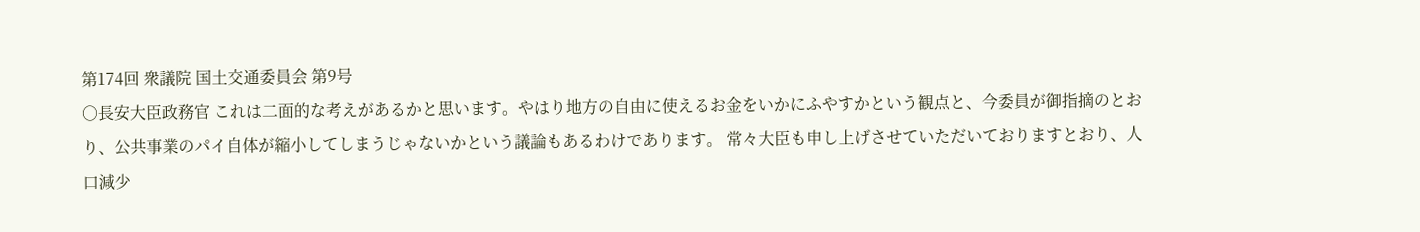第174回 衆議院 国土交通委員会 第9号
○長安大臣政務官 これは二面的な考えがあるかと思います。やはり地方の自由に使えるお金をいかにふやすかという観点と、今委員が御指摘のとおり、公共事業のパイ自体が縮小してしまうじゃないかという議論もあるわけであります。 常々大臣も申し上げさせていただいておりますとおり、人口減少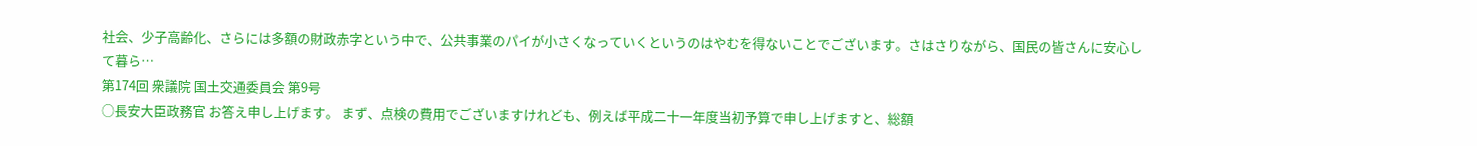社会、少子高齢化、さらには多額の財政赤字という中で、公共事業のパイが小さくなっていくというのはやむを得ないことでございます。さはさりながら、国民の皆さんに安心して暮ら…
第174回 衆議院 国土交通委員会 第9号
○長安大臣政務官 お答え申し上げます。 まず、点検の費用でございますけれども、例えば平成二十一年度当初予算で申し上げますと、総額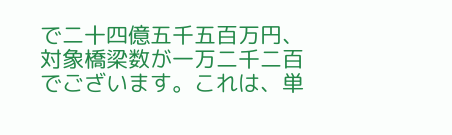で二十四億五千五百万円、対象橋梁数が一万二千二百でございます。これは、単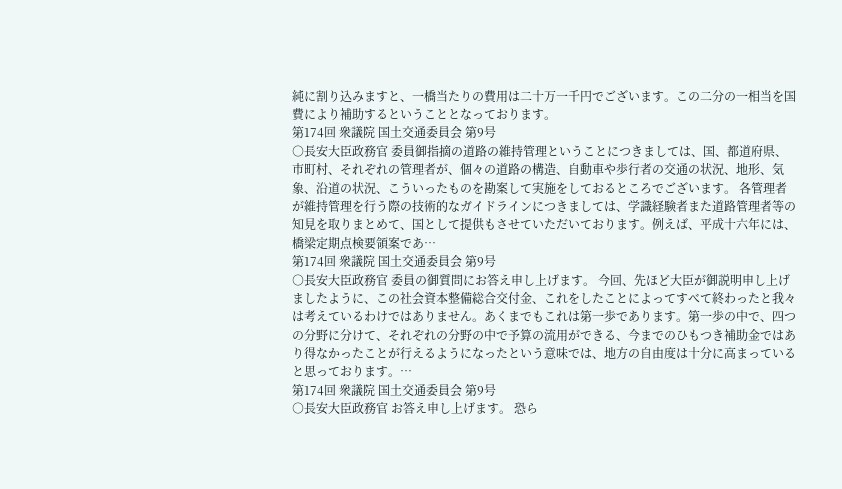純に割り込みますと、一橋当たりの費用は二十万一千円でございます。この二分の一相当を国費により補助するということとなっております。
第174回 衆議院 国土交通委員会 第9号
○長安大臣政務官 委員御指摘の道路の維持管理ということにつきましては、国、都道府県、市町村、それぞれの管理者が、個々の道路の構造、自動車や歩行者の交通の状況、地形、気象、沿道の状況、こういったものを勘案して実施をしておるところでございます。 各管理者が維持管理を行う際の技術的なガイドラインにつきましては、学識経験者また道路管理者等の知見を取りまとめて、国として提供もさせていただいております。例えば、平成十六年には、橋梁定期点検要領案であ…
第174回 衆議院 国土交通委員会 第9号
○長安大臣政務官 委員の御質問にお答え申し上げます。 今回、先ほど大臣が御説明申し上げましたように、この社会資本整備総合交付金、これをしたことによってすべて終わったと我々は考えているわけではありません。あくまでもこれは第一歩であります。第一歩の中で、四つの分野に分けて、それぞれの分野の中で予算の流用ができる、今までのひもつき補助金ではあり得なかったことが行えるようになったという意味では、地方の自由度は十分に高まっていると思っております。…
第174回 衆議院 国土交通委員会 第9号
○長安大臣政務官 お答え申し上げます。 恐ら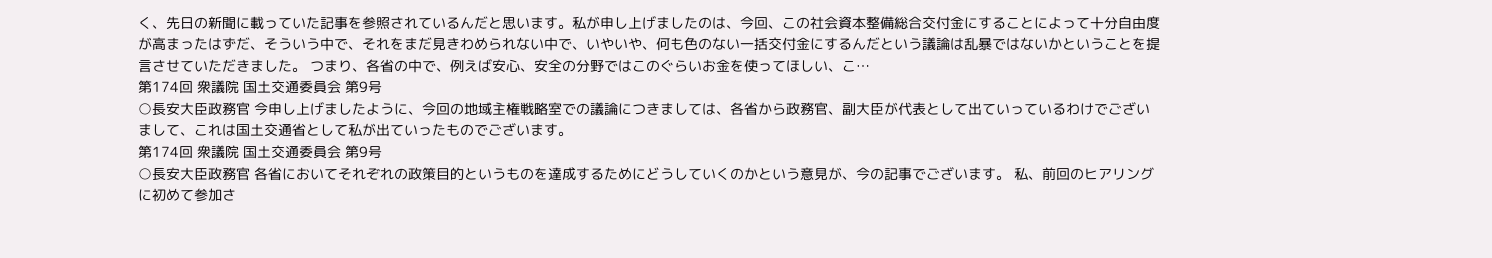く、先日の新聞に載っていた記事を参照されているんだと思います。私が申し上げましたのは、今回、この社会資本整備総合交付金にすることによって十分自由度が高まったはずだ、そういう中で、それをまだ見きわめられない中で、いやいや、何も色のない一括交付金にするんだという議論は乱暴ではないかということを提言させていただきました。 つまり、各省の中で、例えば安心、安全の分野ではこのぐらいお金を使ってほしい、こ…
第174回 衆議院 国土交通委員会 第9号
○長安大臣政務官 今申し上げましたように、今回の地域主権戦略室での議論につきましては、各省から政務官、副大臣が代表として出ていっているわけでございまして、これは国土交通省として私が出ていったものでございます。
第174回 衆議院 国土交通委員会 第9号
○長安大臣政務官 各省においてそれぞれの政策目的というものを達成するためにどうしていくのかという意見が、今の記事でございます。 私、前回のヒアリングに初めて参加さ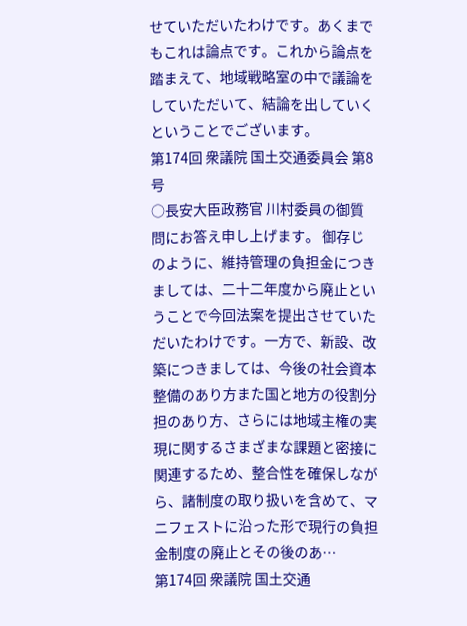せていただいたわけです。あくまでもこれは論点です。これから論点を踏まえて、地域戦略室の中で議論をしていただいて、結論を出していくということでございます。
第174回 衆議院 国土交通委員会 第8号
○長安大臣政務官 川村委員の御質問にお答え申し上げます。 御存じのように、維持管理の負担金につきましては、二十二年度から廃止ということで今回法案を提出させていただいたわけです。一方で、新設、改築につきましては、今後の社会資本整備のあり方また国と地方の役割分担のあり方、さらには地域主権の実現に関するさまざまな課題と密接に関連するため、整合性を確保しながら、諸制度の取り扱いを含めて、マニフェストに沿った形で現行の負担金制度の廃止とその後のあ…
第174回 衆議院 国土交通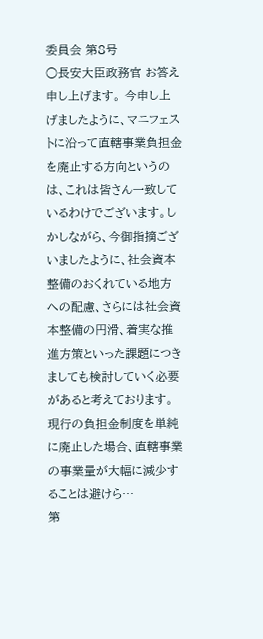委員会 第8号
○長安大臣政務官 お答え申し上げます。 今申し上げましたように、マニフェストに沿って直轄事業負担金を廃止する方向というのは、これは皆さん一致しているわけでございます。しかしながら、今御指摘ございましたように、社会資本整備のおくれている地方への配慮、さらには社会資本整備の円滑、着実な推進方策といった課題につきましても検討していく必要があると考えております。 現行の負担金制度を単純に廃止した場合、直轄事業の事業量が大幅に減少することは避けら…
第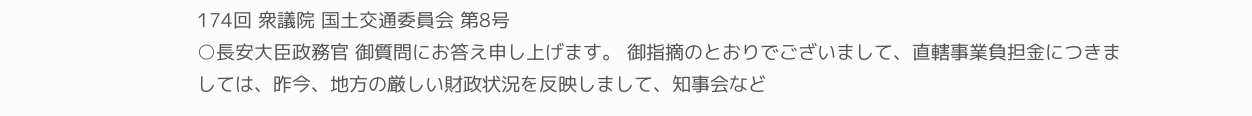174回 衆議院 国土交通委員会 第8号
○長安大臣政務官 御質問にお答え申し上げます。 御指摘のとおりでございまして、直轄事業負担金につきましては、昨今、地方の厳しい財政状況を反映しまして、知事会など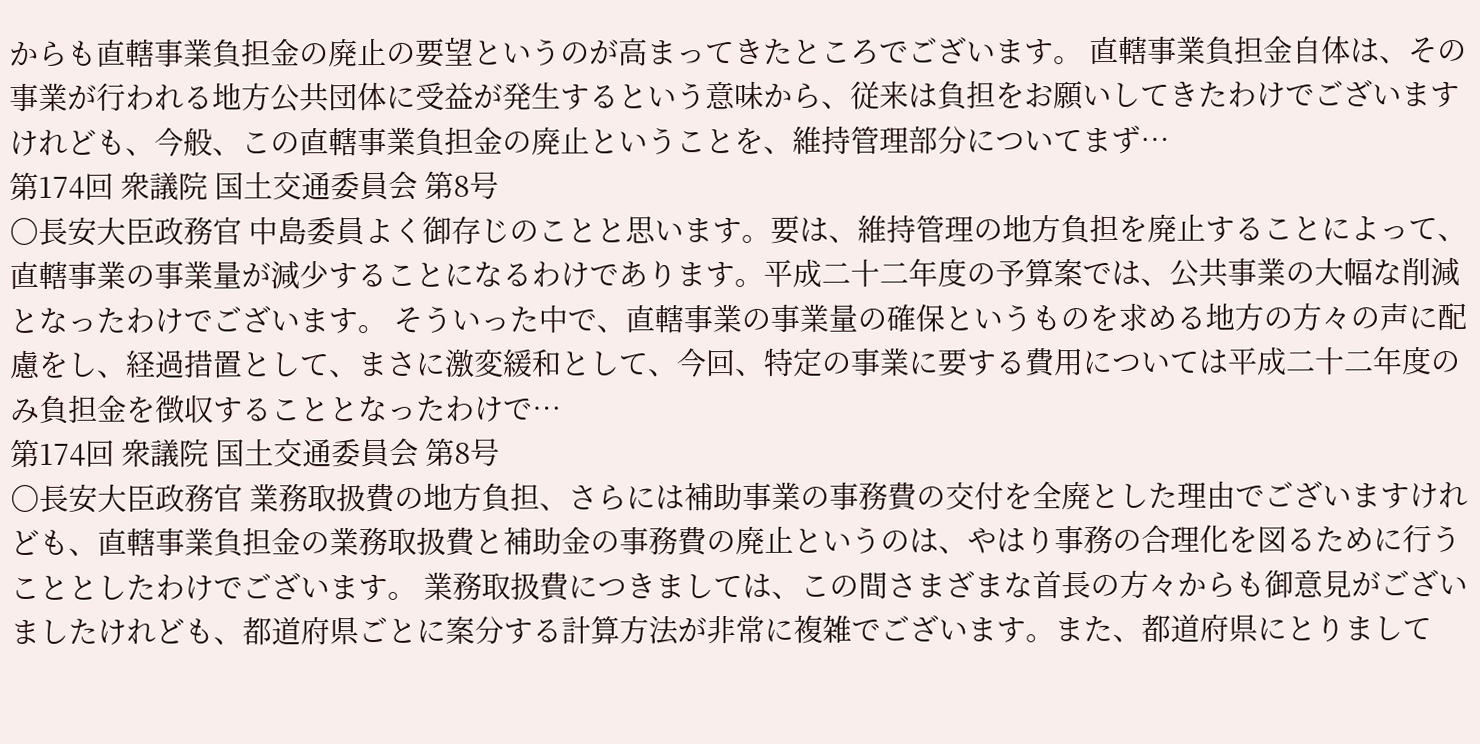からも直轄事業負担金の廃止の要望というのが高まってきたところでございます。 直轄事業負担金自体は、その事業が行われる地方公共団体に受益が発生するという意味から、従来は負担をお願いしてきたわけでございますけれども、今般、この直轄事業負担金の廃止ということを、維持管理部分についてまず…
第174回 衆議院 国土交通委員会 第8号
○長安大臣政務官 中島委員よく御存じのことと思います。要は、維持管理の地方負担を廃止することによって、直轄事業の事業量が減少することになるわけであります。平成二十二年度の予算案では、公共事業の大幅な削減となったわけでございます。 そういった中で、直轄事業の事業量の確保というものを求める地方の方々の声に配慮をし、経過措置として、まさに激変緩和として、今回、特定の事業に要する費用については平成二十二年度のみ負担金を徴収することとなったわけで…
第174回 衆議院 国土交通委員会 第8号
○長安大臣政務官 業務取扱費の地方負担、さらには補助事業の事務費の交付を全廃とした理由でございますけれども、直轄事業負担金の業務取扱費と補助金の事務費の廃止というのは、やはり事務の合理化を図るために行うこととしたわけでございます。 業務取扱費につきましては、この間さまざまな首長の方々からも御意見がございましたけれども、都道府県ごとに案分する計算方法が非常に複雑でございます。また、都道府県にとりまして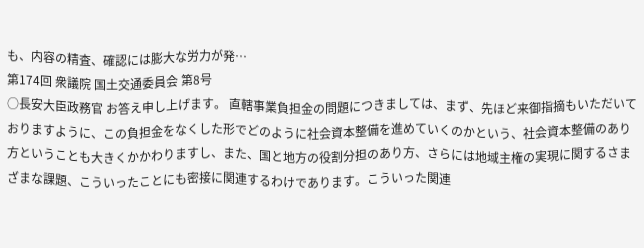も、内容の精査、確認には膨大な労力が発…
第174回 衆議院 国土交通委員会 第8号
○長安大臣政務官 お答え申し上げます。 直轄事業負担金の問題につきましては、まず、先ほど来御指摘もいただいておりますように、この負担金をなくした形でどのように社会資本整備を進めていくのかという、社会資本整備のあり方ということも大きくかかわりますし、また、国と地方の役割分担のあり方、さらには地域主権の実現に関するさまざまな課題、こういったことにも密接に関連するわけであります。こういった関連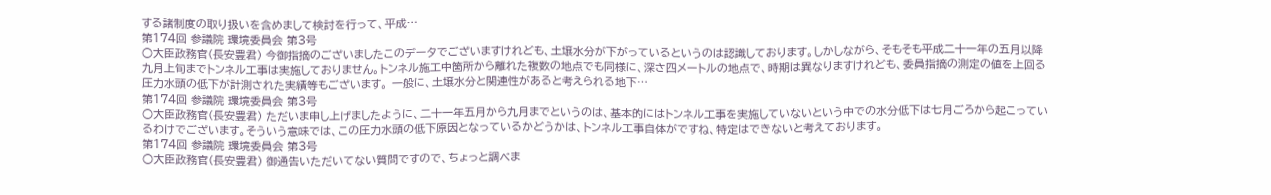する諸制度の取り扱いを含めまして検討を行って、平成…
第174回 参議院 環境委員会 第3号
○大臣政務官(長安豊君) 今御指摘のございましたこのデータでございますけれども、土壌水分が下がっているというのは認識しております。しかしながら、そもそも平成二十一年の五月以降九月上旬までトンネル工事は実施しておりません。トンネル施工中箇所から離れた複数の地点でも同様に、深さ四メートルの地点で、時期は異なりますけれども、委員指摘の測定の値を上回る圧力水頭の低下が計測された実績等もございます。 一般に、土壌水分と関連性があると考えられる地下…
第174回 参議院 環境委員会 第3号
○大臣政務官(長安豊君) ただいま申し上げましたように、二十一年五月から九月までというのは、基本的にはトンネル工事を実施していないという中での水分低下は七月ごろから起こっているわけでございます。そういう意味では、この圧力水頭の低下原因となっているかどうかは、トンネル工事自体がですね、特定はできないと考えております。
第174回 参議院 環境委員会 第3号
○大臣政務官(長安豊君) 御通告いただいてない質問ですので、ちょっと調べま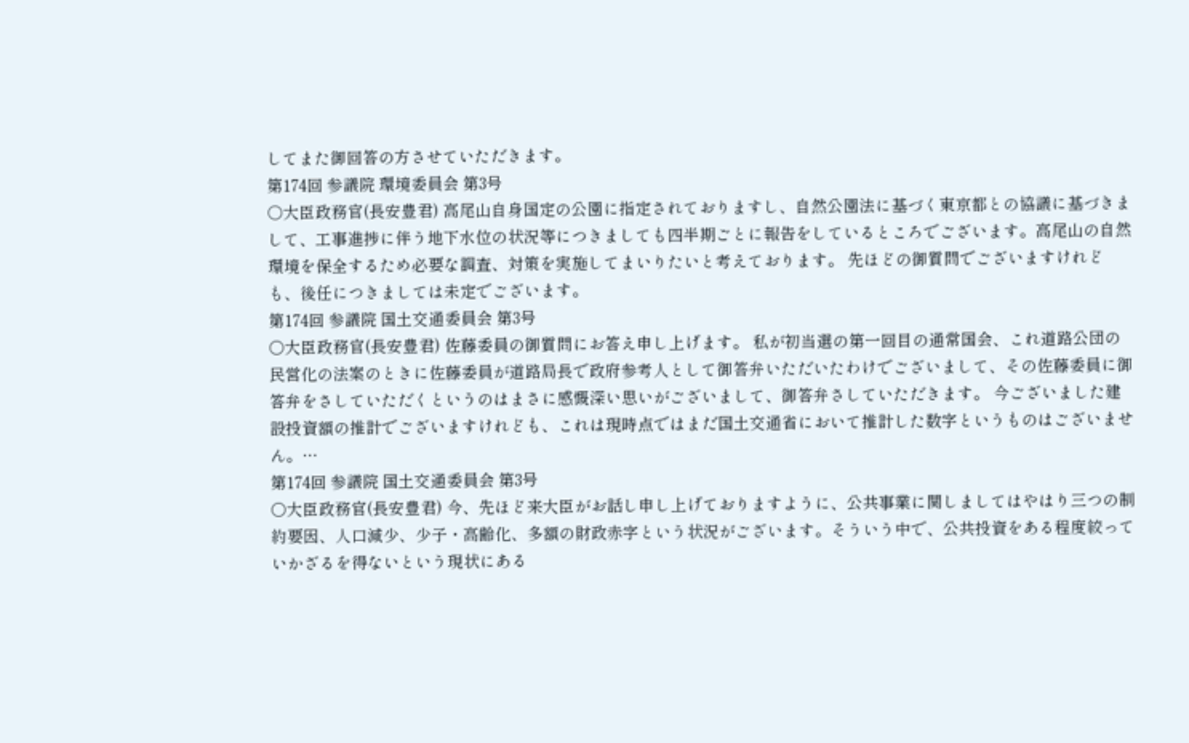してまた御回答の方させていただきます。
第174回 参議院 環境委員会 第3号
○大臣政務官(長安豊君) 高尾山自身国定の公園に指定されておりますし、自然公園法に基づく東京都との協議に基づきまして、工事進捗に伴う地下水位の状況等につきましても四半期ごとに報告をしているところでございます。高尾山の自然環境を保全するため必要な調査、対策を実施してまいりたいと考えております。 先ほどの御質問でございますけれども、後任につきましては未定でございます。
第174回 参議院 国土交通委員会 第3号
○大臣政務官(長安豊君) 佐藤委員の御質問にお答え申し上げます。 私が初当選の第一回目の通常国会、これ道路公団の民営化の法案のときに佐藤委員が道路局長で政府参考人として御答弁いただいたわけでございまして、その佐藤委員に御答弁をさしていただくというのはまさに感慨深い思いがございまして、御答弁さしていただきます。 今ございました建設投資額の推計でございますけれども、これは現時点ではまだ国土交通省において推計した数字というものはございません。…
第174回 参議院 国土交通委員会 第3号
○大臣政務官(長安豊君) 今、先ほど来大臣がお話し申し上げておりますように、公共事業に関しましてはやはり三つの制約要因、人口減少、少子・高齢化、多額の財政赤字という状況がございます。そういう中で、公共投資をある程度絞っていかざるを得ないという現状にある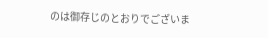のは御存じのとおりでございま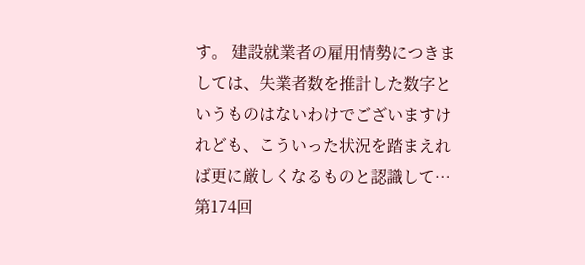す。 建設就業者の雇用情勢につきましては、失業者数を推計した数字というものはないわけでございますけれども、こういった状況を踏まえれば更に厳しくなるものと認識して…
第174回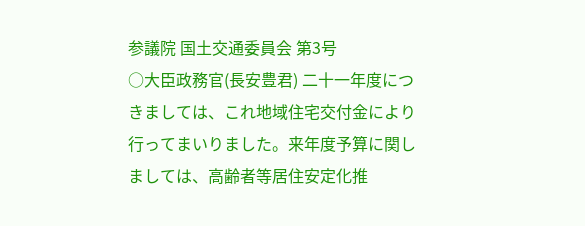参議院 国土交通委員会 第3号
○大臣政務官(長安豊君) 二十一年度につきましては、これ地域住宅交付金により行ってまいりました。来年度予算に関しましては、高齢者等居住安定化推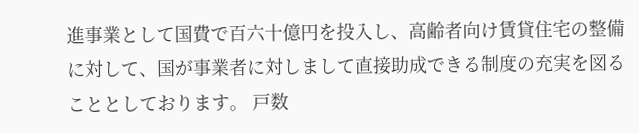進事業として国費で百六十億円を投入し、高齢者向け賃貸住宅の整備に対して、国が事業者に対しまして直接助成できる制度の充実を図ることとしております。 戸数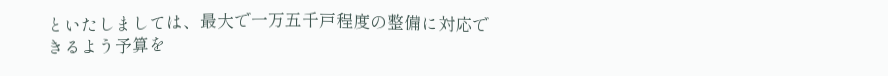といたしましては、最大で一万五千戸程度の整備に対応できるよう予算を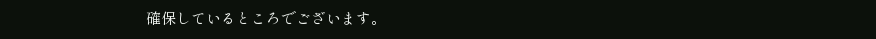確保しているところでございます。